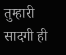तुम्हारी सादगी ही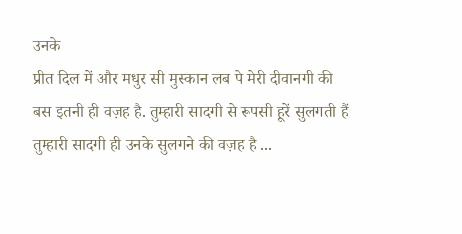उनके
प्रीत दिल में और मधुर सी मुस्कान लब पे मेरी दीवानगी की बस इतनी ही वज़ह है. तुम्हारी सादगी से रूपसी हूरें सुलगती हैं तुम्हारी सादगी ही उनके सुलगने की वज़ह है ...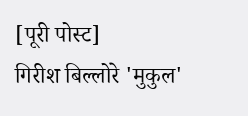[पूरी पोस्ट]
गिरीश बिल्लोरे 'मुकुल'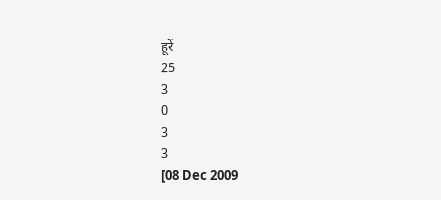हूरें
25
3
0
3
3
[08 Dec 2009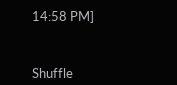14:58 PM]



Shuffle